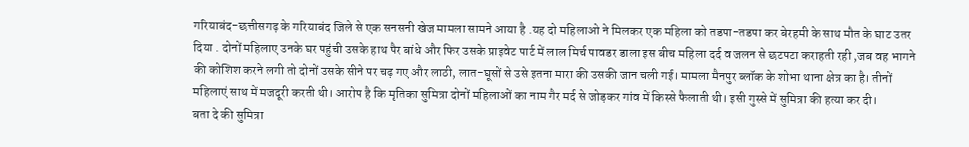गरियाबंद-छत्तीसगढ़ के गरियाबंद जिले से एक सनसनी खेज मामला सामने आया है .यह दो महिलाओ ने मिलकर एक महिला को तडपा-तडपा कर बेरहमी के साथ मौत के घाट उतर दिया . दोनों महिलाए उनके घर पहुंची उसके हाथ पैर बांधे और फिर उसके प्राइवेट पार्ट में लाल मिर्च पावडर डाला इस बीच महिला दर्द व जलन से छटपटा कराहती रही ,जब वह भागने की कोशिश करने लगी तो दोनों उसके सीने पर चढ़ गए और लाठी, लात-घूसों से उसे इतना मारा की उसकी जान चली गई। मामला मैनपुर ब्लॉक के शोभा थाना क्षेत्र का है। तीनों महिलाएं साथ में मजदूरी करती थी। आरोप है कि मृतिका सुमित्रा दोनों महिलाओं का नाम गैर मर्द से जोड़कर गांव में किस्से फैलाती थी। इसी गुस्से में सुमित्रा की हत्या कर दी।
बता दे की सुमित्रा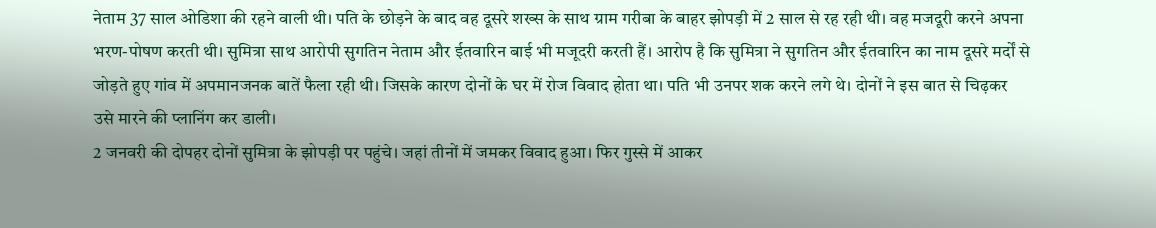नेताम 37 साल ओडिशा की रहने वाली थी। पति के छोड़ने के बाद वह दूसरे शख्स के साथ ग्राम गरीबा के बाहर झोपड़ी में 2 साल से रह रही थी। वह मजदूरी करने अपना भरण-पोषण करती थी। सुमित्रा साथ आरोपी सुगतिन नेताम और ईतवारिन बाई भी मजूदरी करती हैं। आरोप है कि सुमित्रा ने सुगतिन और ईतवारिन का नाम दूसरे मर्दों से जोड़ते हुए गांव में अपमानजनक बातें फैला रही थी। जिसके कारण दोनों के घर में रोज विवाद होता था। पति भी उनपर शक करने लगे थे। दोनों ने इस बात से चिढ़कर उसे मारने की प्लानिंग कर डाली।
2 जनवरी की दोपहर दोनों सुमित्रा के झोपड़ी पर पहुंचे। जहां तीनों में जमकर विवाद हुआ। फिर गुस्से में आकर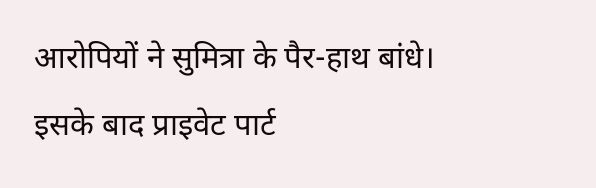आरोपियों ने सुमित्रा के पैर-हाथ बांधे। इसके बाद प्राइवेट पार्ट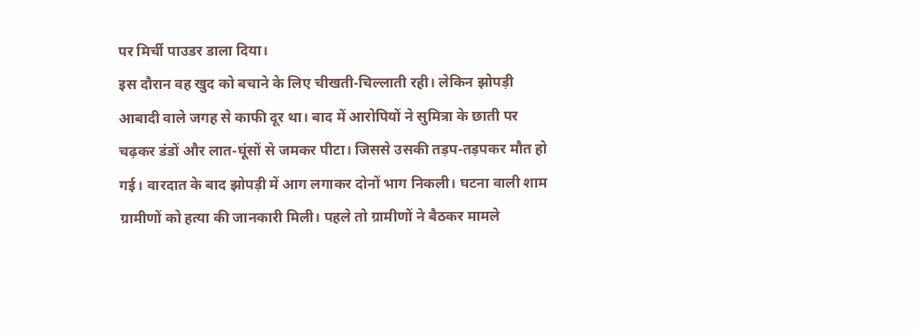पर मिर्ची पाउडर डाला दिया।
इस दौरान वह खुद को बचाने के लिए चीखती-चिल्लाती रही। लेकिन झोपड़ी आबादी वाले जगह से काफी दूर था। बाद में आरोपियों ने सुमित्रा के छाती पर चढ़कर डंडों और लात-घूंसों से जमकर पीटा। जिससे उसकी तड़प-तड़पकर मौत हो गई। वारदात के बाद झोपड़ी में आग लगाकर दोनों भाग निकली। घटना वाली शाम ग्रामीणों को हत्या की जानकारी मिली। पहले तो ग्रामीणों ने बैठकर मामले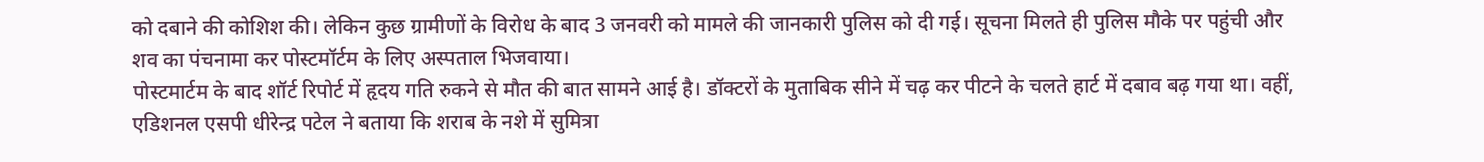को दबाने की कोशिश की। लेकिन कुछ ग्रामीणों के विरोध के बाद 3 जनवरी को मामले की जानकारी पुलिस को दी गई। सूचना मिलते ही पुलिस मौके पर पहुंची और शव का पंचनामा कर पोस्टमॉर्टम के लिए अस्पताल भिजवाया।
पोस्टमार्टम के बाद शॉर्ट रिपोर्ट में हृदय गति रुकने से मौत की बात सामने आई है। डॉक्टरों के मुताबिक सीने में चढ़ कर पीटने के चलते हार्ट में दबाव बढ़ गया था। वहीं, एडिशनल एसपी धीरेन्द्र पटेल ने बताया कि शराब के नशे में सुमित्रा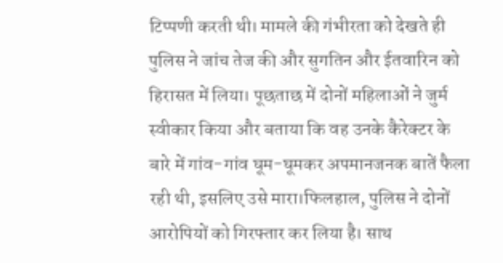टिप्पणी करती थी। मामले की गंभीरता को देखते ही पुलिस ने जांच तेज की और सुगतिन और ईतवारिन को हिरासत में लिया। पूछताछ में दोनों महिलाओं ने जुर्म स्वीकार किया और बताया कि वह उनके कैरेक्टर के बारे में गांव-गांव घूम-घूमकर अपमानजनक बातें फैला रही थी, इसलिए उसे मारा।फिलहाल, पुलिस ने दोनों आरोपियों को गिरफ्तार कर लिया है। साथ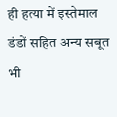ही हत्या में इस्तेमाल डंडों सहित अन्य सबूत भी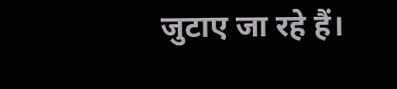जुटाए जा रहे हैं।